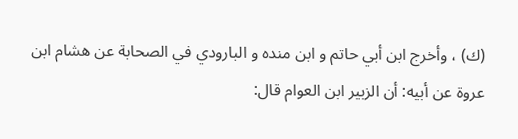(ك) ، وأخرج ابن أبي حاتم و ابن منده و البارودي في الصحابة عن هشام ابن عروة عن أبيه: أن الزبير ابن العوام قال: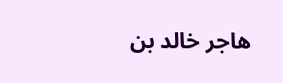هاجر خالد بن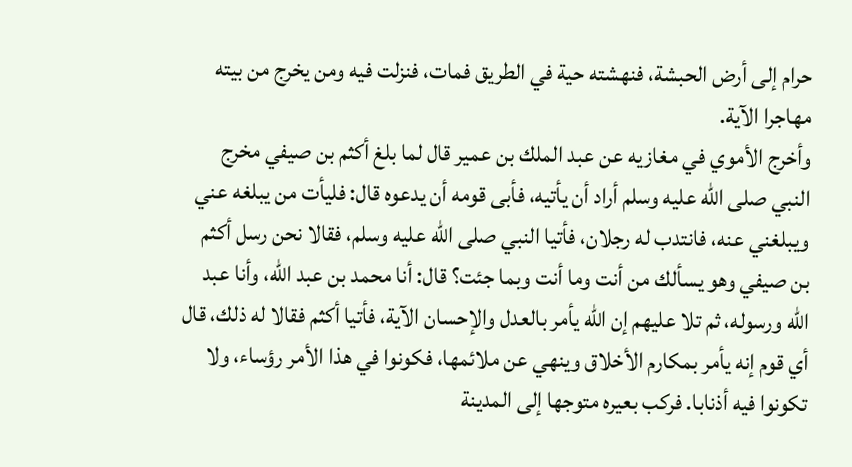حرام إلى أرض الحبشة، فنهشته حية في الطريق فمات، فنزلت فيه ومن يخرج من بيته مهاجرا الآية.
وأخرج الأموي في مغازيه عن عبد الملك بن عمير قال لما بلغ أكثم بن صيفي مخرج النبي صلى الله عليه وسلم أراد أن يأتيه، فأبى قومه أن يدعوه قال: فليأت من يبلغه عني ويبلغني عنه، فانتدب له رجلان، فأتيا النبي صلى الله عليه وسلم، فقالا نحن رسل أكثم بن صيفي وهو يسألك من أنت وما أنت وبما جئت؟ قال: أنا محمد بن عبد الله، وأنا عبد الله ورسوله، ثم تلا عليهم إن الله يأمر بالعدل والإحسان الآية، فأتيا أكثم فقالا له ذلك، قال أي قوم إنه يأمر بمكارم الأخلاق وينهي عن ملائمها، فكونوا في هذا الأمر رؤساء، ولا تكونوا فيه أذنابا. فركب بعيره متوجها إلى المدينة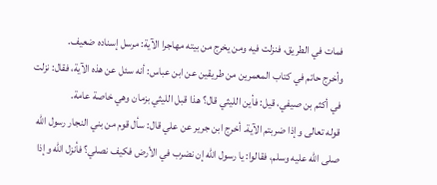فمات في الطريق، فنزلت فيه ومن يخرج من بيته مهاجرا الآية: مرسل إسناده ضعيف.
وأخرج حاتم في كتاب المعمرين من طريقين عن ابن عباس: أنه سئل عن هذه الآية، فقال: نزلت في أكثم بن صيفي، قيل: فأين الليثي قال؟ هذا قبل الليثي بزمان وهي خاصة عامة.
قوله تعالى وإذا ضربتم الآية. أخرج ابن جرير عن علي قال: سأل قوم من بني النجار رسول الله صلى الله عليه وسلم، فقالوا: يا رسول الله إن نضرب في الأرض فكيف نصلي؟ فأنزل الله وإذا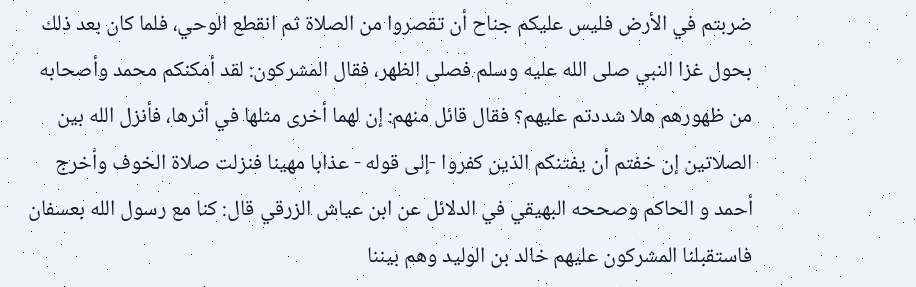ضربتم في الأرض فليس عليكم جناح أن تقصروا من الصلاة ثم انقطع الوحي، فلما كان بعد ذلك بحول غزا النبي صلى الله عليه وسلم فصلى الظهر، فقال المشركون: لقد أمكنكم محمد وأصحابه من ظهورهم هلا شددتم عليهم؟ فقال قائل منهم: إن لهما أخرى مثلها في أثرها، فأنزل الله بين الصلاتين إن خفتم أن يفتنكم الذين كفروا -إلى قوله - عذابا مهينا فنزلت صلاة الخوف وأخرج أحمد و الحاكم وصححه البهيقي في الدلائل عن ابن عياش الزرقي قال: كنا مع رسول الله بعسفان فاستقبلنا المشركون عليهم خالد بن الوليد وهم بيننا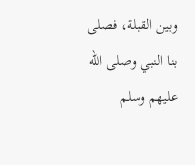وبين القبلة، فصلى بنا النبي وصلى الله عليهم وسلم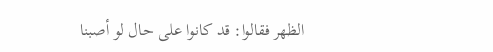الظهر فقالوا: قد كانوا على حال لو أصبنا